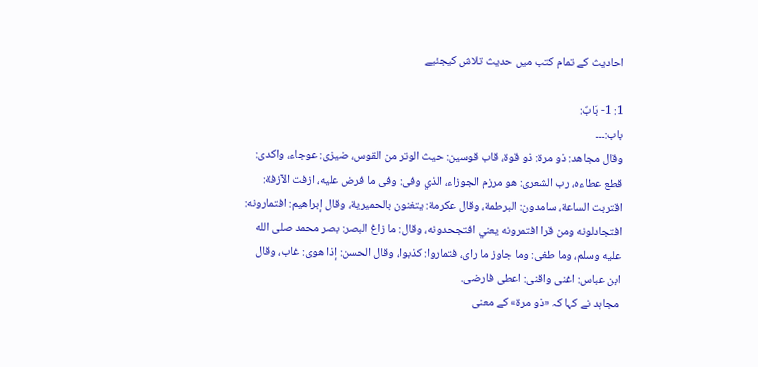احادیث کے تمام کتب میں حدیث تلاش کیجئیے

1: 1- بَابٌ:
باب:۔۔۔
وقال مجاهد: ذو مرة: ذو قوة، قاب قوسين: حيث الوتر من القوس، ضيزى: عوجاء، واكدى: قطع عطاءه، رب الشعرى: هو مرزم الجوزاء، الذي وفى: وفى ما فرض عليه، ازفت الآزفة: اقتربت الساعة، سامدون: البرطمة، وقال عكرمة: يتغنون بالحميرية، وقال إبراهيم: افتمارونه: افتجادلونه ومن قرا افتمرونه يعني افتجحدونه، وقال: ما زاغ البصر: بصر محمد صلى الله عليه وسلم، وما طغى: وما جاوز ما راى، فتماروا: كذبوا، وقال الحسن: إذا هوى: غاب، وقال ابن عباس: اغنى واقنى: اعطى فارضى.
 مجاہد نے کہا کہ «ذو مرة» کے معنی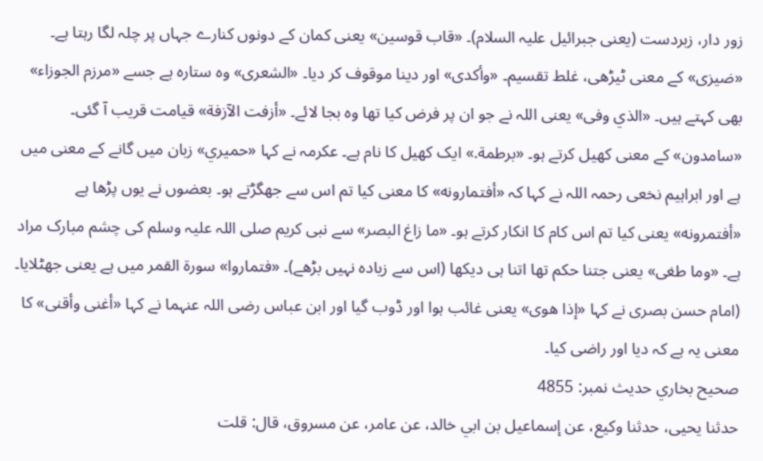زور دار، زبردست (یعنی جبرائیل علیہ السلام)۔ «قاب قوسين» یعنی کمان کے دونوں کنارے جہاں پر چلہ لگا رہتا ہے۔ «ضيزى» کے معنی ٹیڑھی، غلط تقسیم۔ «وأكدى» اور دینا موقوف کر دیا۔ «الشعرى» وہ ستارہ ہے جسے «مرزم الجوزاء» بھی کہتے ہیں۔ «الذي وفى» یعنی اللہ نے جو ان پر فرض کیا تھا وہ بجا لائے۔ «أزفت الآزفة» قیامت قریب آ گئی۔ «سامدون» کے معنی کھیل کرتے ہو۔ «برطمة.» ایک کھیل کا نام ہے۔ عکرمہ نے کہا «حميري» زبان میں گانے کے معنی میں ہے اور ابراہیم نخعی رحمہ اللہ نے کہا کہ «أفتمارونه» کا معنی کیا تم اس سے جھگڑتے ہو۔ بعضوں نے یوں پڑھا ہے «أفتمرونه» یعنی کیا تم اس کام کا انکار کرتے ہو۔ «ما زاغ البصر» سے نبی کریم صلی اللہ علیہ وسلم کی چشم مبارک مراد ہے۔ «وما طغى» یعنی جتنا حکم تھا اتنا ہی دیکھا (اس سے زیادہ نہیں بڑھے)۔ «فتماروا» سورۃ القمر میں ہے یعنی جھٹلایا۔ (امام حسن بصری نے کہا «إذا هوى» یعنی غائب ہوا اور ڈوب گیا اور ابن عباس رضی اللہ عنہما نے کہا «أغنى وأقنى» کا معنی یہ ہے کہ دیا اور راضی کیا۔
صحيح بخاري حدیث نمبر: 4855
حدثنا يحيى، حدثنا وكيع، عن إسماعيل بن ابي خالد، عن عامر، عن مسروق، قال: قلت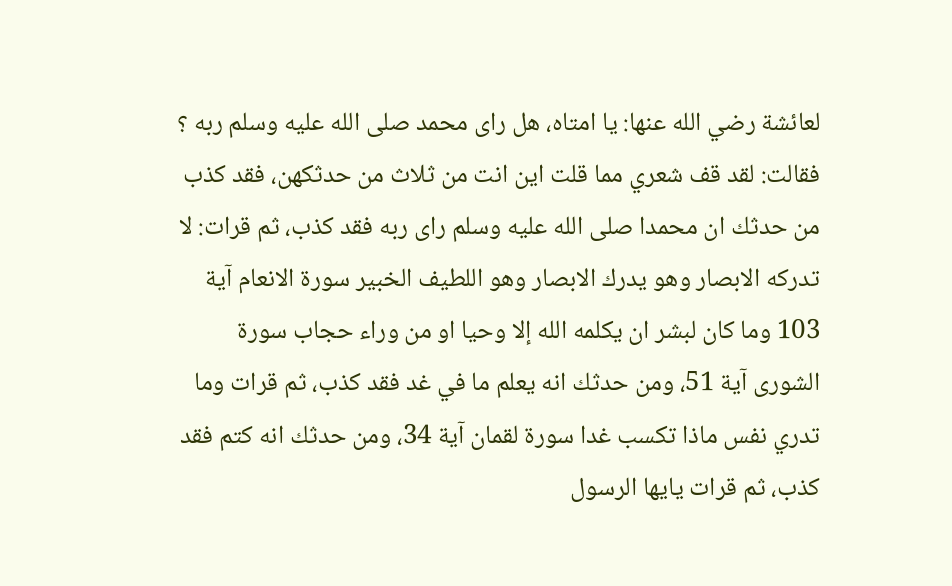لعائشة رضي الله عنها: يا امتاه، هل راى محمد صلى الله عليه وسلم ربه ؟ فقالت: لقد قف شعري مما قلت اين انت من ثلاث من حدثكهن، فقد كذب من حدثك ان محمدا صلى الله عليه وسلم راى ربه فقد كذب، ثم قرات: لا تدركه الابصار وهو يدرك الابصار وهو اللطيف الخبير سورة الانعام آية 103 وما كان لبشر ان يكلمه الله إلا وحيا او من وراء حجاب سورة الشورى آية 51، ومن حدثك انه يعلم ما في غد فقد كذب، ثم قرات وما تدري نفس ماذا تكسب غدا سورة لقمان آية 34، ومن حدثك انه كتم فقد كذب، ثم قرات يايها الرسول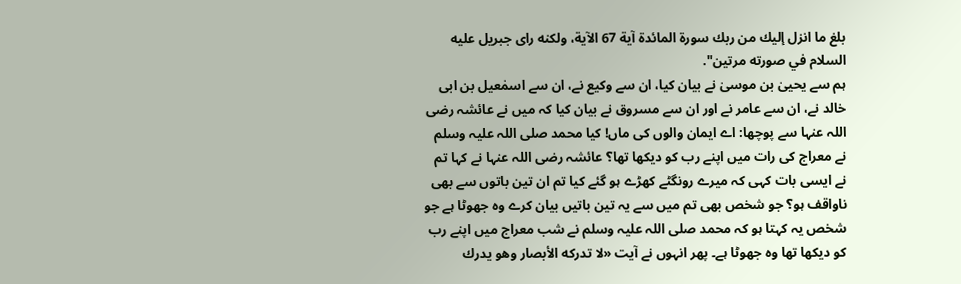بلغ ما انزل إليك من ربك سورة المائدة آية 67 الآية، ولكنه راى جبريل عليه السلام في صورته مرتين".
ہم سے یحییٰ بن موسیٰ نے بیان کیا، ان سے وکیع نے، ان سے اسمٰعیل بن ابی خالد نے، ان سے عامر نے اور ان سے مسروق نے بیان کیا کہ میں نے عائشہ رضی اللہ عنہا سے پوچھا: اے ایمان والوں کی ماں! کیا محمد صلی اللہ علیہ وسلم نے معراج کی رات میں اپنے رب کو دیکھا تھا؟ عائشہ رضی اللہ عنہا نے کہا تم نے ایسی بات کہی کہ میرے رونگٹے کھڑے ہو گئے کیا تم ان تین باتوں سے بھی ناواقف ہو؟ جو شخص بھی تم میں سے یہ تین باتیں بیان کرے وہ جھوٹا ہے جو شخص یہ کہتا ہو کہ محمد صلی اللہ علیہ وسلم نے شب معراج میں اپنے رب کو دیکھا تھا وہ جھوٹا ہے۔ پھر انہوں نے آیت «لا تدركه الأبصار وهو يدرك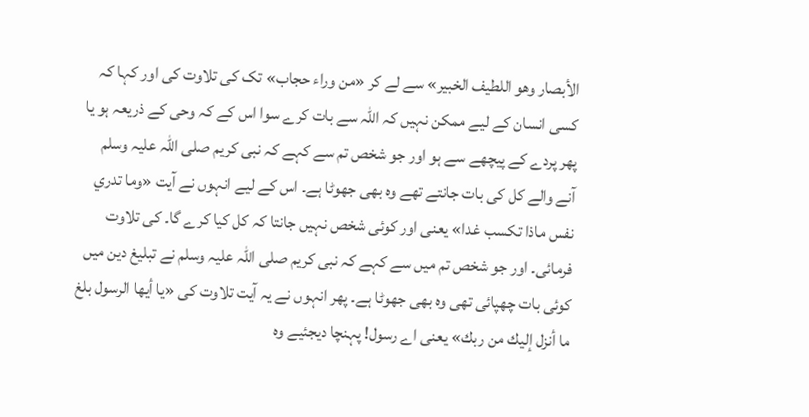الأبصار وهو اللطيف الخبير» سے لے کر «من وراء حجاب» تک کی تلاوت کی اور کہا کہ کسی انسان کے لیے ممکن نہیں کہ اللہ سے بات کرے سوا اس کے کہ وحی کے ذریعہ ہو یا پھر پردے کے پیچھے سے ہو اور جو شخص تم سے کہے کہ نبی کریم صلی اللہ علیہ وسلم آنے والے کل کی بات جانتے تھے وہ بھی جھوٹا ہے۔ اس کے لیے انہوں نے آیت «وما تدري نفس ماذا تكسب غدا» یعنی اور کوئی شخص نہیں جانتا کہ کل کیا کرے گا۔ کی تلاوت فرمائی۔ اور جو شخص تم میں سے کہے کہ نبی کریم صلی اللہ علیہ وسلم نے تبلیغ دین میں کوئی بات چھپائی تھی وہ بھی جھوٹا ہے۔ پھر انہوں نے یہ آیت تلاوت کی «يا أيها الرسول بلغ ما أنزل إليك من ربك» یعنی اے رسول! پہنچا دیجئیے وہ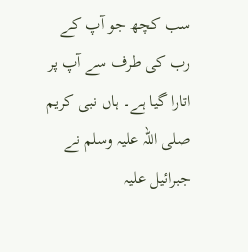سب کچھ جو آپ کے رب کی طرف سے آپ پر اتارا گیا ہے۔ ہاں نبی کریم صلی اللہ علیہ وسلم نے جبرائیل علیہ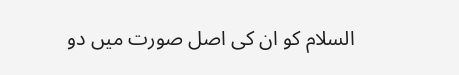السلام کو ان کی اصل صورت میں دو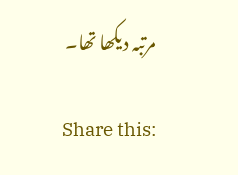مرتبہ دیکھا تھا۔

Share this: